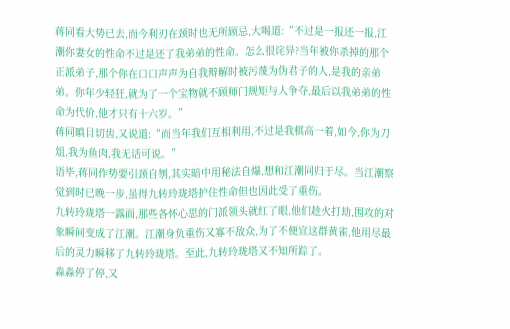蒋同看大势已去,而今利刃在颈时也无所顾忌,大喝道:“不过是一报还一报,江潮你妻女的性命不过是还了我弟弟的性命。怎么很诧异?当年被你杀掉的那个正派弟子,那个你在口口声声为自我辩解时被污蔑为伪君子的人,是我的亲弟弟。你年少轻狂,就为了一个宝物就不顾师门规矩与人争夺,最后以我弟弟的性命为代价,他才只有十六岁。”
蒋同瞋目切齿,又说道:“而当年我们互相利用,不过是我棋高一着,如今,你为刀俎,我为鱼肉,我无话可说。”
语毕,蒋同作势要引颈自刎,其实暗中用秘法自爆,想和江潮同归于尽。当江潮察觉到时已晚一步,虽得九转玲珑塔护住性命但也因此受了重伤。
九转玲珑塔一露面,那些各怀心思的门派领头就红了眼,他们趁火打劫,围攻的对象瞬间变成了江潮。江潮身负重伤又寡不敌众,为了不便宜这群黄雀,他用尽最后的灵力瞬移了九转玲珑塔。至此,九转玲珑塔又不知所踪了。
淼淼停了停,又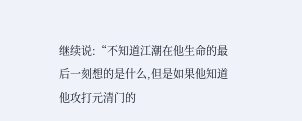继续说:“不知道江潮在他生命的最后一刻想的是什么,但是如果他知道他攻打元清门的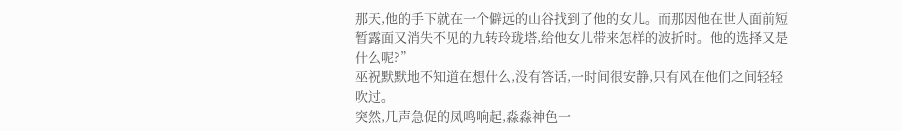那天,他的手下就在一个僻远的山谷找到了他的女儿。而那因他在世人面前短暂露面又消失不见的九转玲珑塔,给他女儿带来怎样的波折时。他的选择又是什么呢?”
巫祝默默地不知道在想什么,没有答话,一时间很安静,只有风在他们之间轻轻吹过。
突然,几声急促的凤鸣响起,淼淼神色一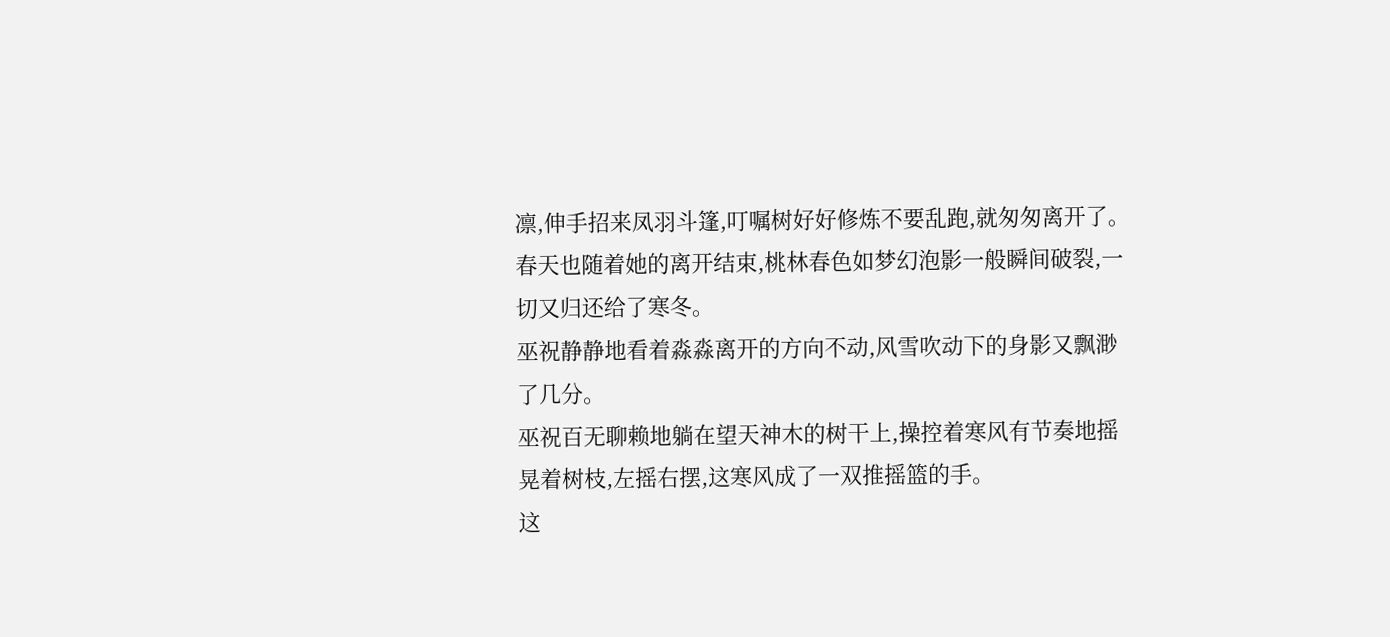凛,伸手招来凤羽斗篷,叮嘱树好好修炼不要乱跑,就匆匆离开了。
春天也随着她的离开结束,桃林春色如梦幻泡影一般瞬间破裂,一切又归还给了寒冬。
巫祝静静地看着淼淼离开的方向不动,风雪吹动下的身影又飘渺了几分。
巫祝百无聊赖地躺在望天神木的树干上,操控着寒风有节奏地摇晃着树枝,左摇右摆,这寒风成了一双推摇篮的手。
这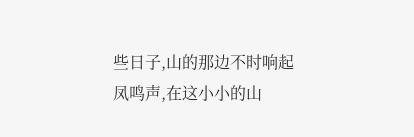些日子,山的那边不时响起凤鸣声,在这小小的山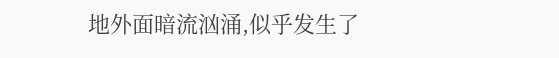地外面暗流汹涌,似乎发生了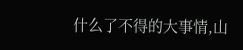什么了不得的大事情,山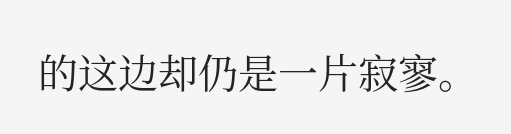的这边却仍是一片寂寥。